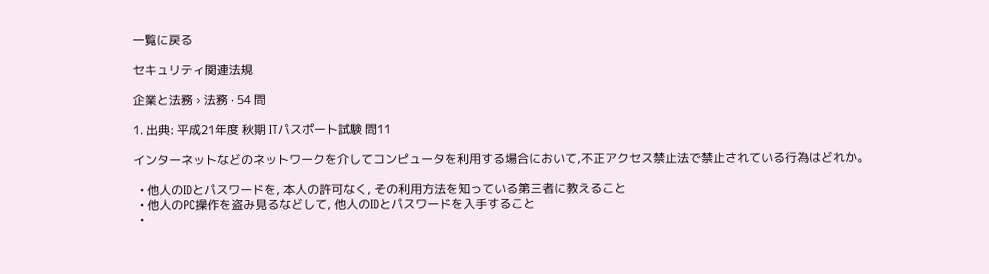一覧に戻る

セキュリティ関連法規

企業と法務 › 法務 · 54 問

1. 出典: 平成21年度 秋期 ITパスポート試験 問11

インターネットなどのネットワークを介してコンピュータを利用する場合において,不正アクセス禁止法で禁止されている行為はどれか。

  • 他人のIDとパスワードを, 本人の許可なく, その利用方法を知っている第三者に教えること
  • 他人のPC操作を盗み見るなどして, 他人のIDとパスワードを入手すること
  •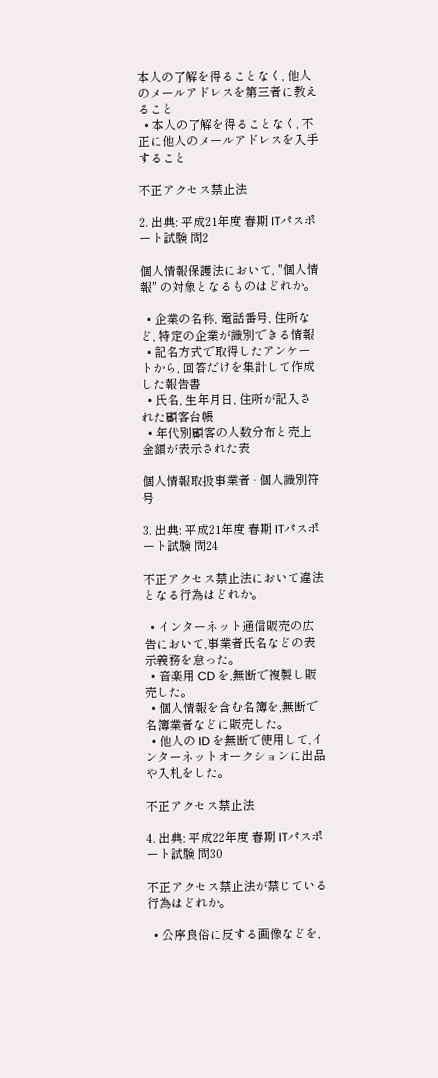本人の了解を得ることなく, 他人のメールアドレスを第三者に教えること
  • 本人の了解を得ることなく, 不正に他人のメールアドレスを入手すること

不正アクセス禁止法

2. 出典: 平成21年度 春期 ITパスポート試験 問2

個人情報保護法において, "個人情報" の対象となるものはどれか。

  • 企業の名称, 電話番号, 住所など, 特定の企業が識別できる情報
  • 記名方式で取得したアンケートから, 回答だけを集計して作成した報告書
  • 氏名, 生年月日, 住所が記入された顧客台帳
  • 年代別顧客の人数分布と売上金額が表示された表

個人情報取扱事業者 · 個人識別符号

3. 出典: 平成21年度 春期 ITパスポート試験 問24

不正アクセス禁止法において違法となる行為はどれか。

  • インターネット通信販売の広告において,事業者氏名などの表示義務を怠った。
  • 音楽用 CD を,無断で複製し販売した。
  • 個人情報を含む名簿を,無断で名簿業者などに販売した。
  • 他人の ID を無断で使用して,インターネットオークションに出品や入札をした。

不正アクセス禁止法

4. 出典: 平成22年度 春期 ITパスポート試験 問30

不正アクセス禁止法が禁じている行為はどれか。

  • 公序良俗に反する画像などを,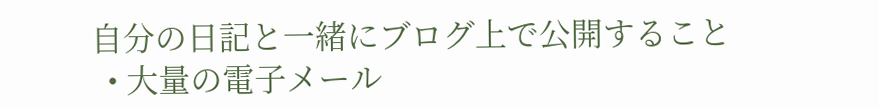自分の日記と一緒にブログ上で公開すること
  • 大量の電子メール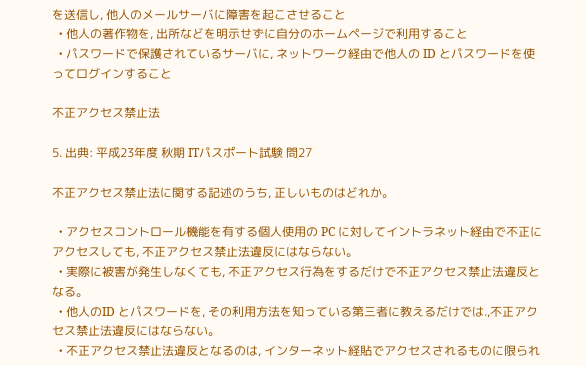を送信し, 他人のメールサーバに障害を起こさせること
  • 他人の著作物を, 出所などを明示せずに自分のホームページで利用すること
  • パスワードで保護されているサーバに, ネットワーク経由で他人の ID とパスワードを使ってログインすること

不正アクセス禁止法

5. 出典: 平成23年度 秋期 ITパスポート試験 問27

不正アクセス禁止法に関する記述のうち, 正しいものはどれか。

  • アクセスコントロール機能を有する個人使用の PC に対してイントラネット経由で不正にアクセスしても, 不正アクセス禁止法違反にはならない。
  • 実際に被害が発生しなくても, 不正アクセス行為をするだけで不正アクセス禁止法違反となる。
  • 他人のID とパスワードを, その利用方法を知っている第三者に教えるだけでは.,不正アクセス禁止法違反にはならない。
  • 不正アクセス禁止法違反となるのは, インターネット経貼でアクセスされるものに限られ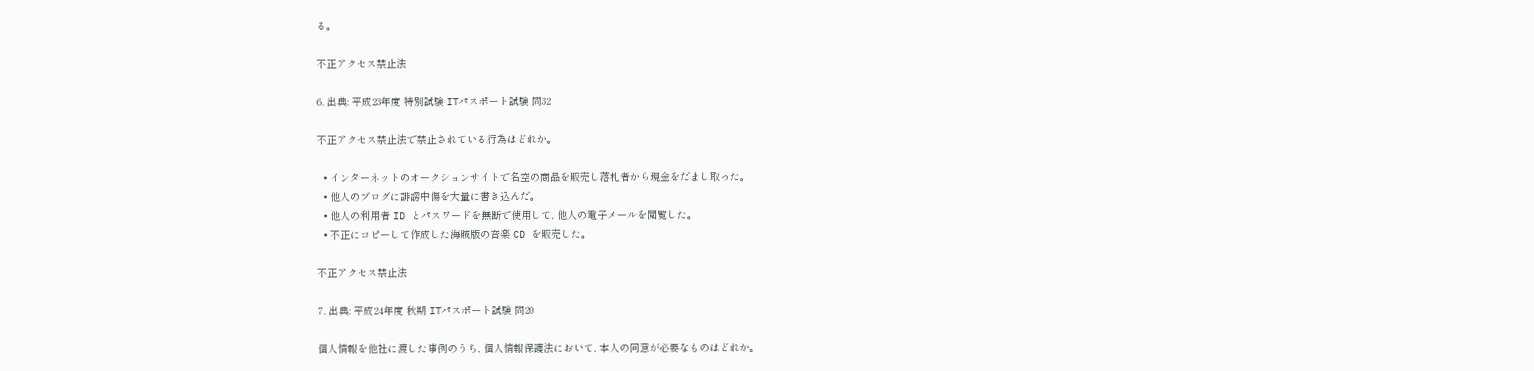る。

不正アクセス禁止法

6. 出典: 平成23年度 特別試験 ITパスポート試験 問32

不正アクセス禁止法で禁止されている行為はどれか。

  • インターネットのオークションサイトで名空の商品を販売し落札者から現金をだまし取った。
  • 他人のブログに誹謗中傷を大量に書き込んだ。
  • 他人の利用者 ID とパスワードを無断で使用して, 他人の電子メールを閲覧した。
  • 不正にコピーして作成した海賊版の音楽 CD を販売した。

不正アクセス禁止法

7. 出典: 平成24年度 秋期 ITパスポート試験 問20

個人情報を他社に渡した事例のうち, 個人情報保護法において, 本人の同意が必要なものはどれか。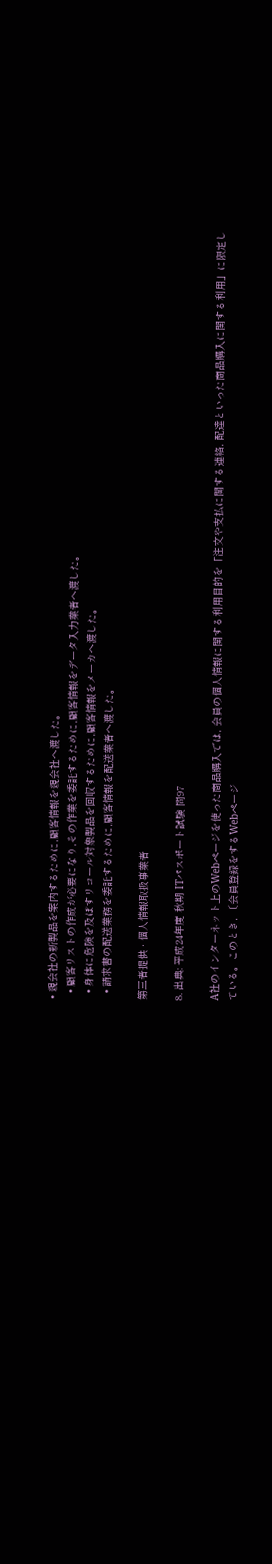• 親会社の新製品を案内するために,顧客情報を親会社へ渡した。
  • 顧客リストの作成が必要になり,その作業を委託するために,顧客情報をデータ入力業者へ渡した。
  • 身体に危険を及ぼすリコール対象製品を回収するために,顧客情報をメーカへ渡した。
  • 請求書の配送業務を委託するために,顧客情報を配送業者へ渡した。

第三者提供 · 個人情報取扱事業者

8. 出典: 平成24年度 秋期 ITパスポート試験 問97

A社のインターネット上のWebページを使った商品購入では, 会員の個人情報に関する利用目的を「注文や支払に関する連絡, 配達といった商品購入に関する利用」に限定している。このとき, 〔会員登録をするWebページ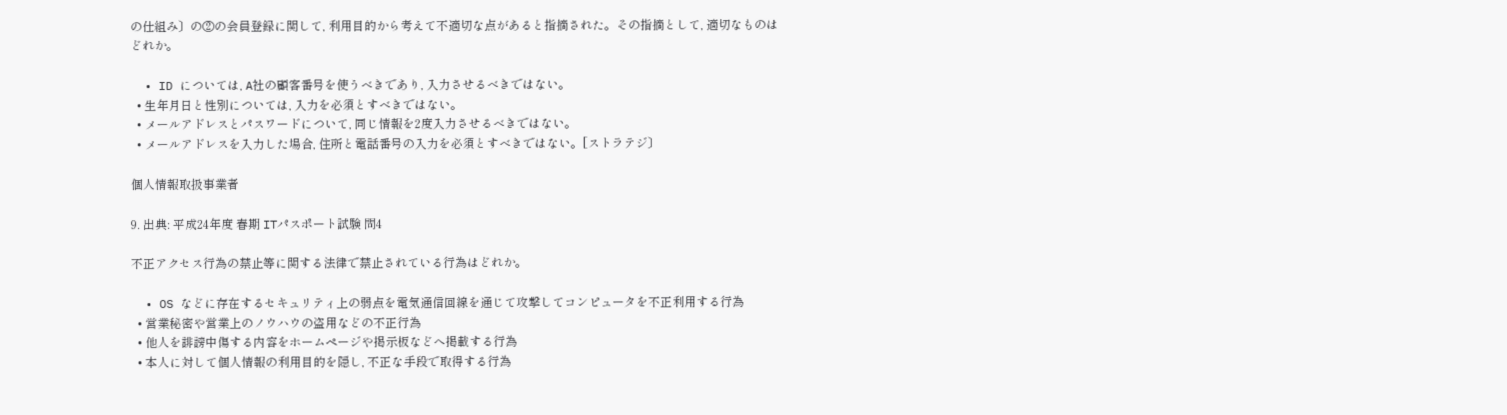の仕組み〕の②の会員登録に関して, 利用目的から考えて不適切な点があると指摘された。その指摘として, 適切なものはどれか。

  • ID については, A社の顧客番号を使うべきであり, 入力させるべきではない。
  • 生年月日と性別については, 入力を必須とすべきではない。
  • メールアドレスとパスワードについて, 同じ情報を2度入力させるべきではない。
  • メールアドレスを入力した場合, 住所と電話番号の入力を必須とすべきではない。[ストラテジ〕

個人情報取扱事業者

9. 出典: 平成24年度 春期 ITパスポート試験 問4

不正アクセス行為の禁止等に関する法律で禁止されている行為はどれか。

  • OS などに存在するセキュリティ上の弱点を電気通信回線を通じて攻撃してコンピュータを不正利用する行為
  • 営業秘密や営業上のノウハウの盗用などの不正行為
  • 他人を誹謗中傷する内容をホームページや掲示板などへ掲載する行為
  • 本人に対して個人情報の利用目的を隠し, 不正な手段で取得する行為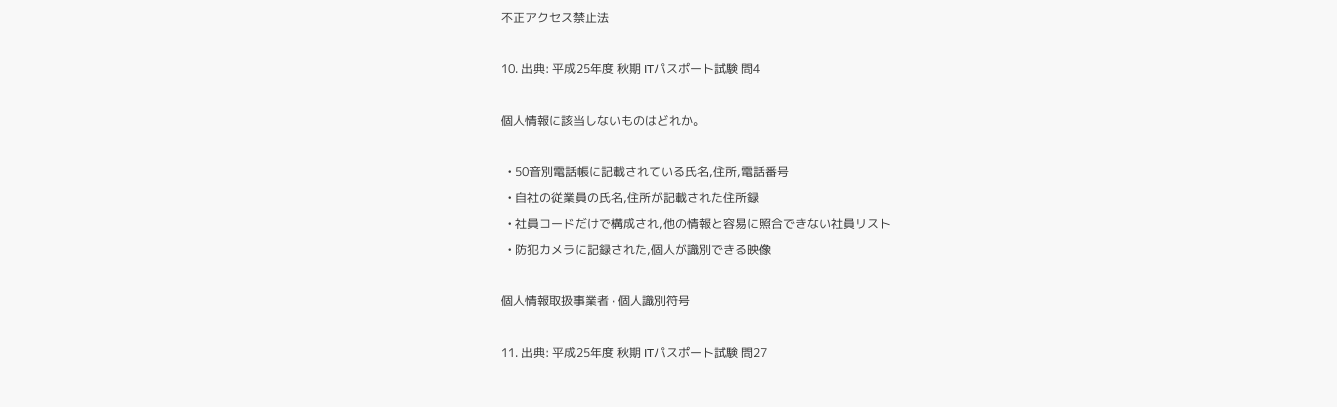不正アクセス禁止法

10. 出典: 平成25年度 秋期 ITパスポート試験 問4

個人情報に該当しないものはどれか。

  • 50音別電話帳に記載されている氏名,住所,電話番号
  • 自社の従業員の氏名,住所が記載された住所録
  • 社員コードだけで構成され,他の情報と容易に照合できない社員リスト
  • 防犯カメラに記録された,個人が識別できる映像

個人情報取扱事業者 · 個人識別符号

11. 出典: 平成25年度 秋期 ITパスポート試験 問27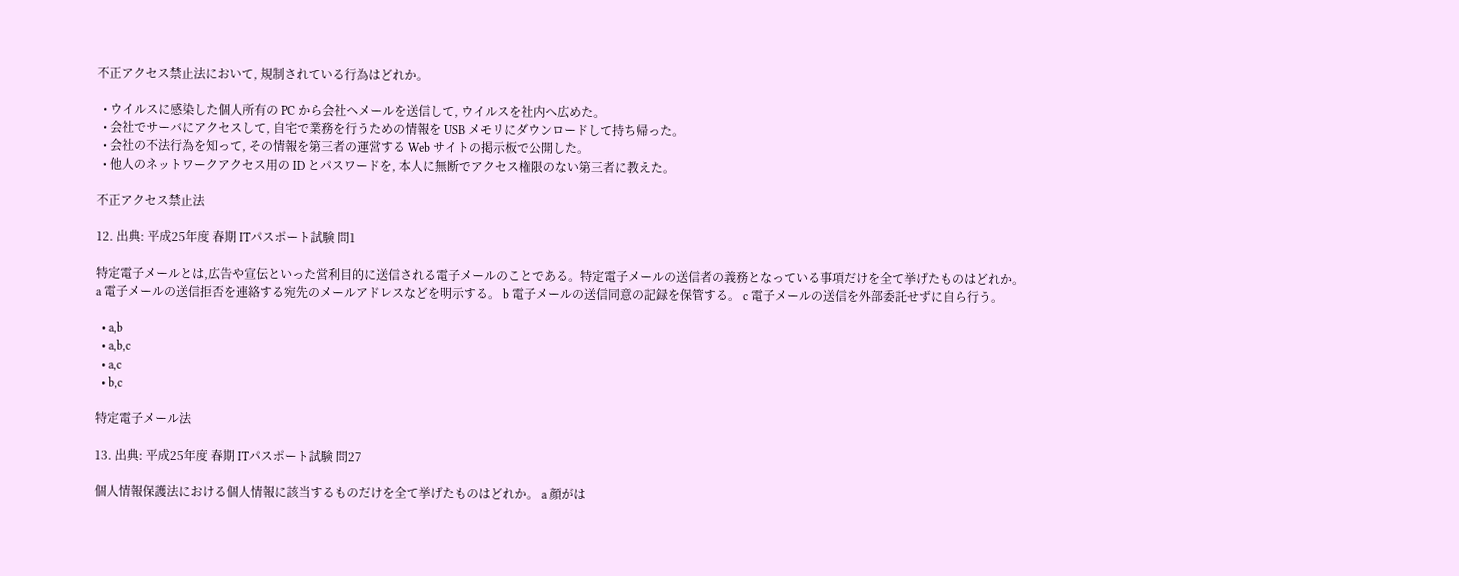不正アクセス禁止法において, 規制されている行為はどれか。

  • ウイルスに感染した個人所有の PC から会社ヘメールを送信して, ウイルスを社内へ広めた。
  • 会社でサーバにアクセスして, 自宅で業務を行うための情報を USB メモリにダウンロードして持ち帰った。
  • 会社の不法行為を知って, その情報を第三者の運営する Web サイトの掲示板で公開した。
  • 他人のネットワークアクセス用の ID とパスワードを, 本人に無断でアクセス権限のない第三者に教えた。

不正アクセス禁止法

12. 出典: 平成25年度 春期 ITパスポート試験 問1

特定電子メールとは,広告や宣伝といった営利目的に送信される電子メールのことである。特定電子メールの送信者の義務となっている事項だけを全て挙げたものはどれか。 a 電子メールの送信拒否を連絡する宛先のメールアドレスなどを明示する。 b 電子メールの送信同意の記録を保管する。 c 電子メールの送信を外部委託せずに自ら行う。

  • a,b
  • a,b,c
  • a,c
  • b,c

特定電子メール法

13. 出典: 平成25年度 春期 ITパスポート試験 問27

個人情報保護法における個人情報に該当するものだけを全て挙げたものはどれか。 a 顔がは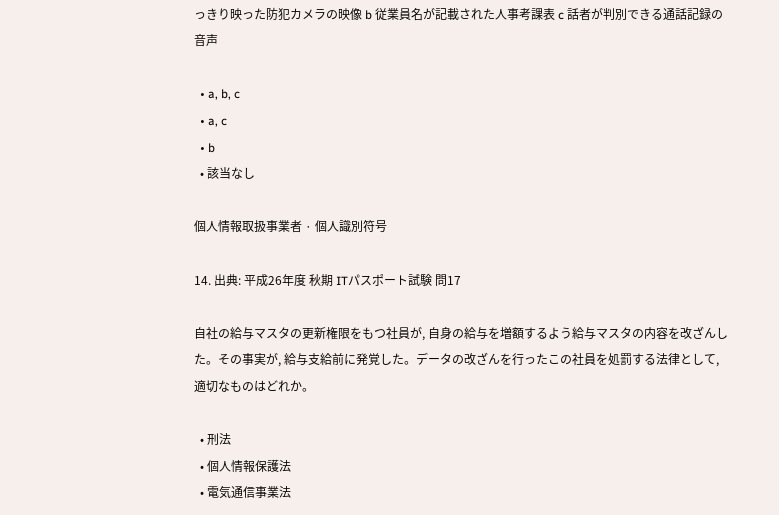っきり映った防犯カメラの映像 b 従業員名が記載された人事考課表 c 話者が判別できる通話記録の音声

  • a, b, c
  • a, c
  • b
  • 該当なし

個人情報取扱事業者 · 個人識別符号

14. 出典: 平成26年度 秋期 ITパスポート試験 問17

自社の給与マスタの更新権限をもつ社員が, 自身の給与を増額するよう給与マスタの内容を改ざんした。その事実が, 給与支給前に発覚した。データの改ざんを行ったこの社員を処罰する法律として, 適切なものはどれか。

  • 刑法
  • 個人情報保護法
  • 電気通信事業法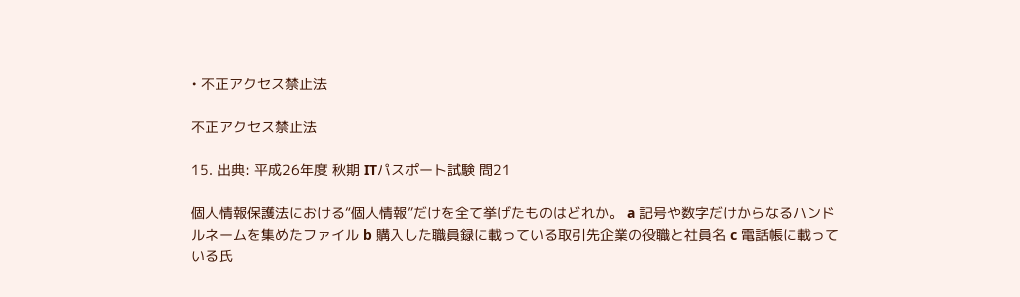• 不正アクセス禁止法

不正アクセス禁止法

15. 出典: 平成26年度 秋期 ITパスポート試験 問21

個人情報保護法における“個人情報”だけを全て挙げたものはどれか。 a 記号や数字だけからなるハンドルネームを集めたファイル b 購入した職員録に載っている取引先企業の役職と社員名 c 電話帳に載っている氏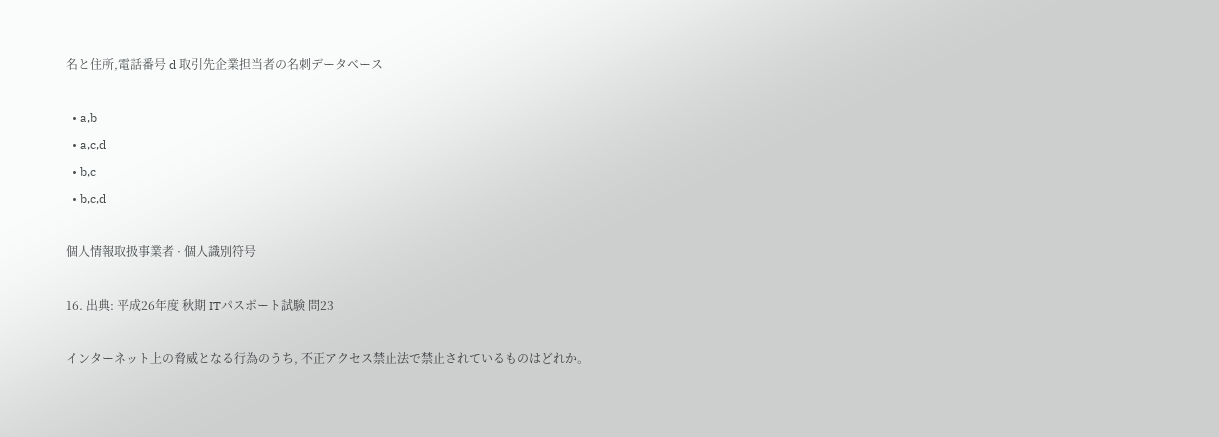名と住所,電話番号 d 取引先企業担当者の名刺データベース

  • a,b
  • a,c,d
  • b,c
  • b,c,d

個人情報取扱事業者 · 個人識別符号

16. 出典: 平成26年度 秋期 ITパスポート試験 問23

インターネット上の脅威となる行為のうち, 不正アクセス禁止法で禁止されているものはどれか。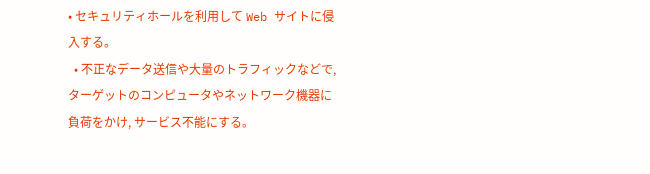• セキュリティホールを利用して Web サイトに侵入する。
  • 不正なデータ送信や大量のトラフィックなどで, ターゲットのコンピュータやネットワーク機器に負荷をかけ, サービス不能にする。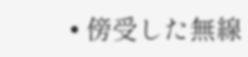• 傍受した無線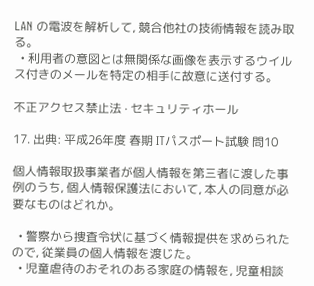LAN の電波を解析して, 競合他社の技術情報を読み取る。
  • 利用者の意図とは無関係な画像を表示するウイルス付きのメールを特定の相手に故意に送付する。

不正アクセス禁止法 · セキュリティホール

17. 出典: 平成26年度 春期 ITパスポート試験 問10

個人情報取扱事業者が個人情報を第三者に渡した事例のうち, 個人情報保護法において, 本人の同意が必要なものはどれか。

  • 警察から捜査令状に基づく情報提供を求められたので, 従業員の個人情報を渡じた。
  • 児童虐待のおそれのある家庭の情報を, 児童相談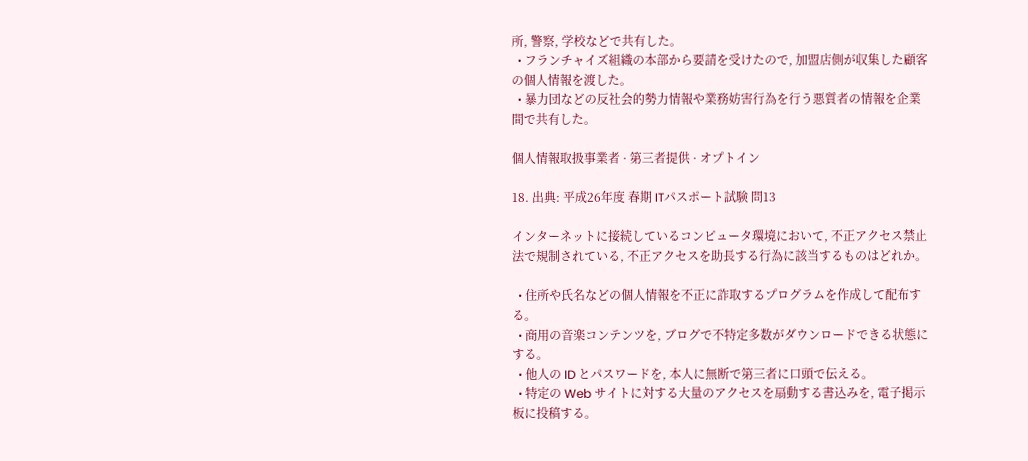所, 警察, 学校などで共有した。
  • フランチャイズ組織の本部から要請を受けたので, 加盟店側が収集した顧客の個人情報を渡した。
  • 暴力団などの反社会的勢力情報や業務妨害行為を行う悪質者の情報を企業間で共有した。

個人情報取扱事業者 · 第三者提供 · オプトイン

18. 出典: 平成26年度 春期 ITパスポート試験 問13

インターネットに接続しているコンピュータ環境において, 不正アクセス禁止法で規制されている, 不正アクセスを助長する行為に該当するものはどれか。

  • 住所や氏名などの個人情報を不正に詐取するプログラムを作成して配布する。
  • 商用の音楽コンテンツを, ブログで不特定多数がダウンロードできる状態にする。
  • 他人の ID とパスワードを, 本人に無断で第三者に口頭で伝える。
  • 特定の Web サイトに対する大量のアクセスを扇動する書込みを, 電子掲示板に投稿する。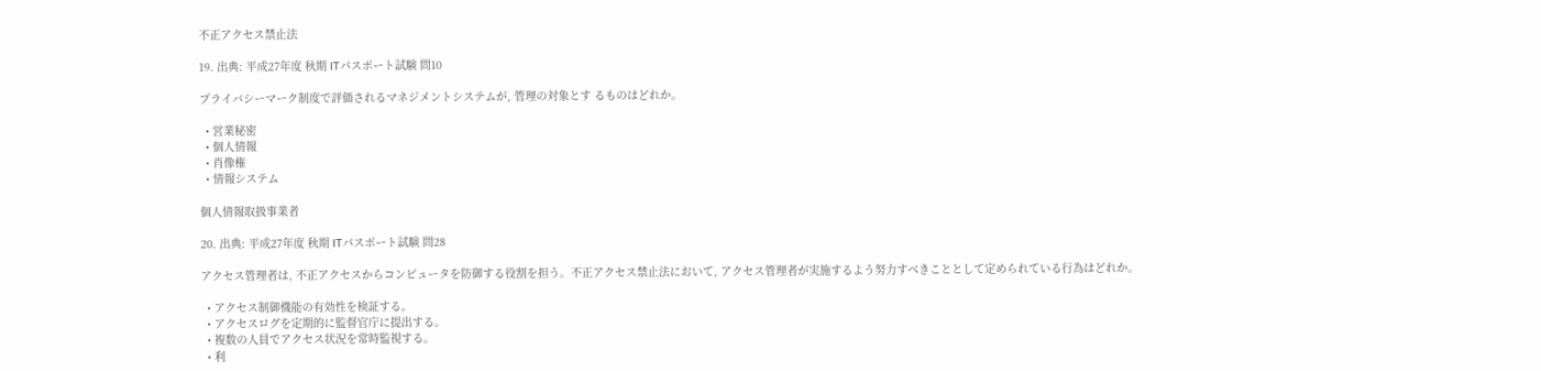不正アクセス禁止法

19. 出典: 平成27年度 秋期 ITパスポート試験 問10

プライバシーマーク制度で評価されるマネジメントシステムが, 管理の対象とす るものはどれか。

  • 営業秘密
  • 個人情報
  • 肖像権
  • 情報システム

個人情報取扱事業者

20. 出典: 平成27年度 秋期 ITパスポート試験 問28

アクセス管理者は, 不正アクセスからコンピュータを防御する役割を担う。不正アクセス禁止法において, アクセス管理者が実施するよう努力すべきこととして定められている行為はどれか。

  • アクセス制御機能の有効性を検証する。
  • アクセスログを定期的に監督官庁に提出する。
  • 複数の人員でアクセス状況を常時監視する。
  • 利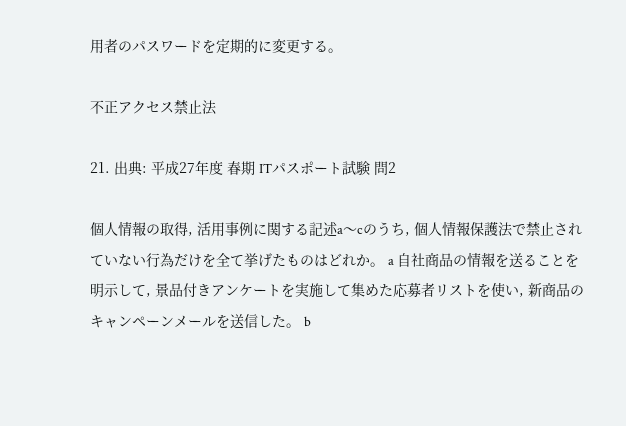用者のパスワードを定期的に変更する。

不正アクセス禁止法

21. 出典: 平成27年度 春期 ITパスポート試験 問2

個人情報の取得, 活用事例に関する記述a〜cのうち, 個人情報保護法で禁止されていない行為だけを全て挙げたものはどれか。 a 自社商品の情報を送ることを明示して, 景品付きアンケートを実施して集めた応募者リストを使い, 新商品のキャンペーンメールを送信した。 b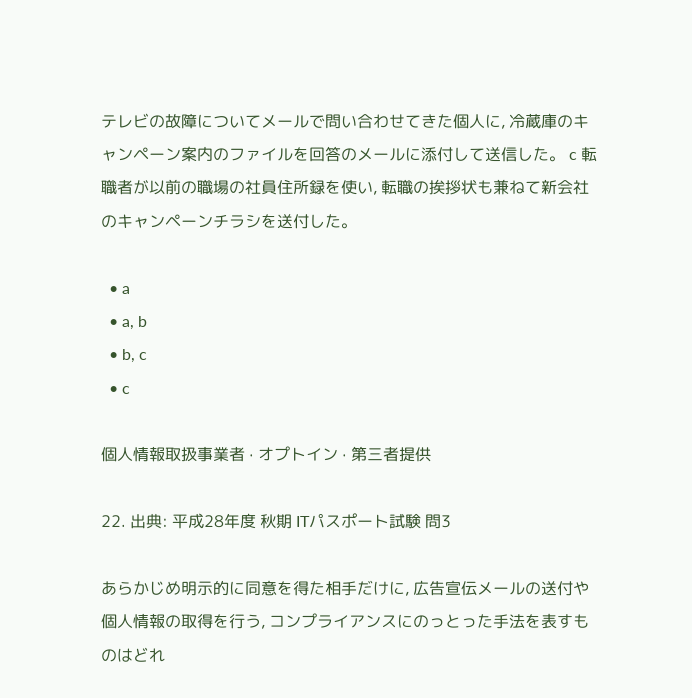テレビの故障についてメールで問い合わせてきた個人に, 冷蔵庫のキャンペーン案内のファイルを回答のメールに添付して送信した。 c 転職者が以前の職場の社員住所録を使い, 転職の挨拶状も兼ねて新会社のキャンペーンチラシを送付した。

  • a
  • a, b
  • b, c
  • c

個人情報取扱事業者 · オプトイン · 第三者提供

22. 出典: 平成28年度 秋期 ITパスポート試験 問3

あらかじめ明示的に同意を得た相手だけに, 広告宣伝メールの送付や個人情報の取得を行う, コンプライアンスにのっとった手法を表すものはどれ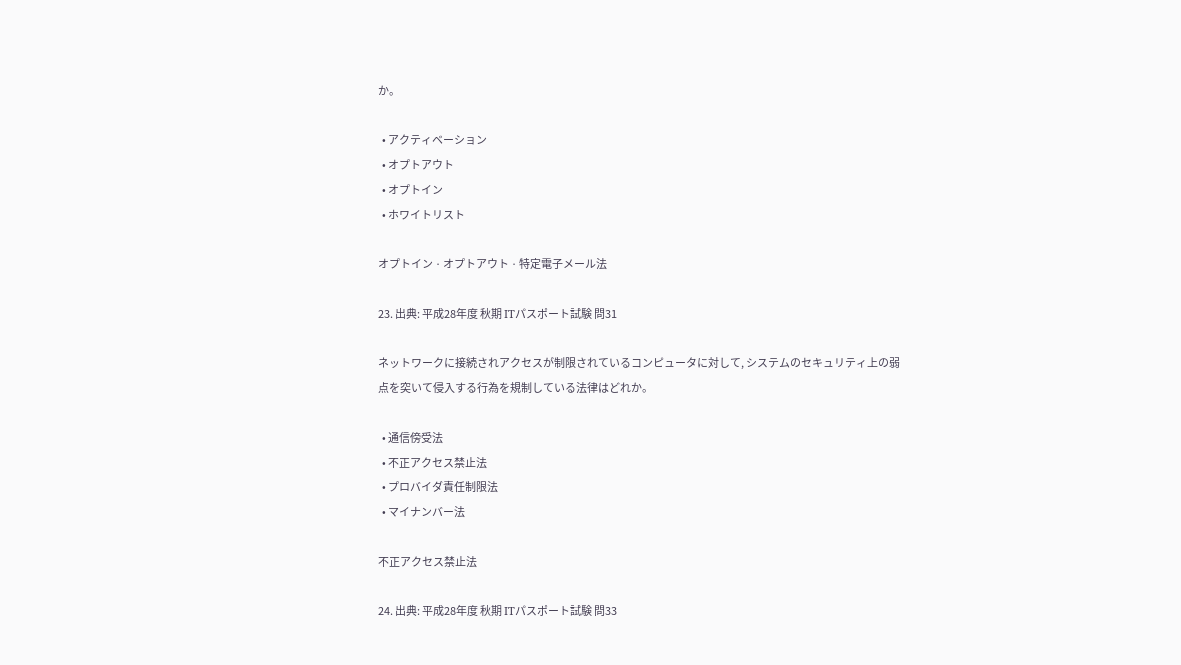か。

  • アクティベーション
  • オプトアウト
  • オプトイン
  • ホワイトリスト

オプトイン · オプトアウト · 特定電子メール法

23. 出典: 平成28年度 秋期 ITパスポート試験 問31

ネットワークに接続されアクセスが制限されているコンピュータに対して, システムのセキュリティ上の弱点を突いて侵入する行為を規制している法律はどれか。

  • 通信傍受法
  • 不正アクセス禁止法
  • プロバイダ責任制限法
  • マイナンバー法

不正アクセス禁止法

24. 出典: 平成28年度 秋期 ITパスポート試験 問33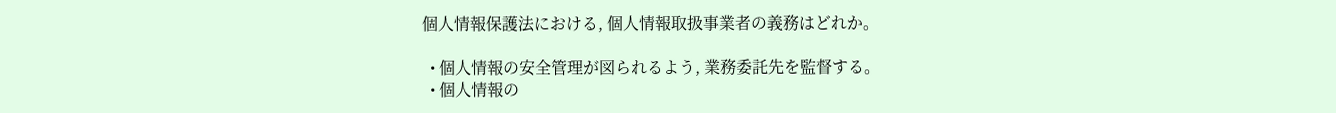個人情報保護法における, 個人情報取扱事業者の義務はどれか。

  • 個人情報の安全管理が図られるよう, 業務委託先を監督する。
  • 個人情報の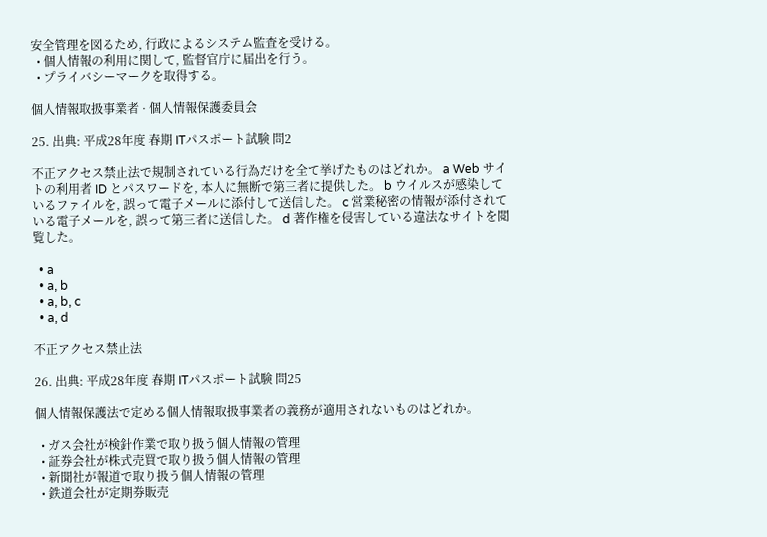安全管理を図るため, 行政によるシステム監査を受ける。
  • 個人情報の利用に関して, 監督官庁に届出を行う。
  • プライバシーマークを取得する。

個人情報取扱事業者 · 個人情報保護委員会

25. 出典: 平成28年度 春期 ITパスポート試験 問2

不正アクセス禁止法で規制されている行為だけを全て挙げたものはどれか。 a Web サイトの利用者 ID とパスワードを, 本人に無断で第三者に提供した。 b ウイルスが感染しているファイルを, 誤って電子メールに添付して送信した。 c 営業秘密の情報が添付されている電子メールを, 誤って第三者に送信した。 d 著作権を侵害している違法なサイトを閲覧した。

  • a
  • a, b
  • a, b, c
  • a, d

不正アクセス禁止法

26. 出典: 平成28年度 春期 ITパスポート試験 問25

個人情報保護法で定める個人情報取扱事業者の義務が適用されないものはどれか。

  • ガス会社が検針作業で取り扱う個人情報の管理
  • 証券会社が株式売買で取り扱う個人情報の管理
  • 新聞社が報道で取り扱う個人情報の管理
  • 鉄道会社が定期券販売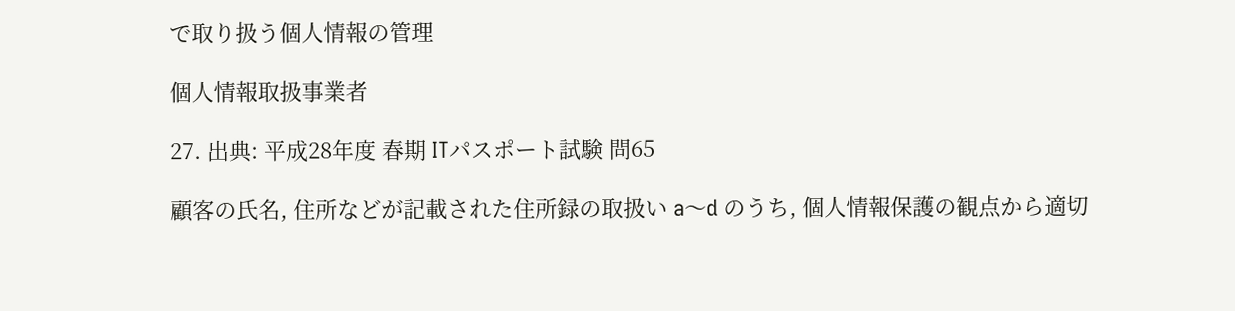で取り扱う個人情報の管理

個人情報取扱事業者

27. 出典: 平成28年度 春期 ITパスポート試験 問65

顧客の氏名, 住所などが記載された住所録の取扱い a〜d のうち, 個人情報保護の観点から適切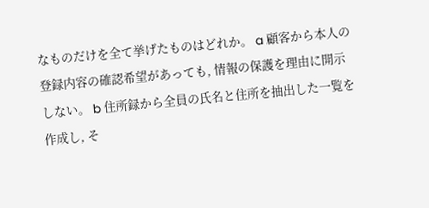なものだけを全て挙げたものはどれか。 a 顧客から本人の登録内容の確認希望があっても, 情報の保護を理由に開示しない。 b 住所録から全員の氏名と住所を抽出した一覧を作成し, そ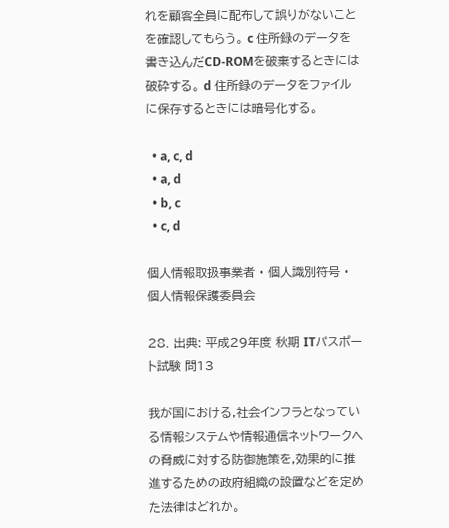れを顧客全員に配布して誤りがないことを確認してもらう。 c 住所録のデータを書き込んだCD-ROMを破棄するときには破砕する。 d 住所録のデータをファイルに保存するときには暗号化する。

  • a, c, d
  • a, d
  • b, c
  • c, d

個人情報取扱事業者 · 個人識別符号 · 個人情報保護委員会

28. 出典: 平成29年度 秋期 ITパスポート試験 問13

我が国における,社会インフラとなっている情報システムや情報通信ネットワークへの脅威に対する防御施策を,効果的に推進するための政府組織の設置などを定めた法律はどれか。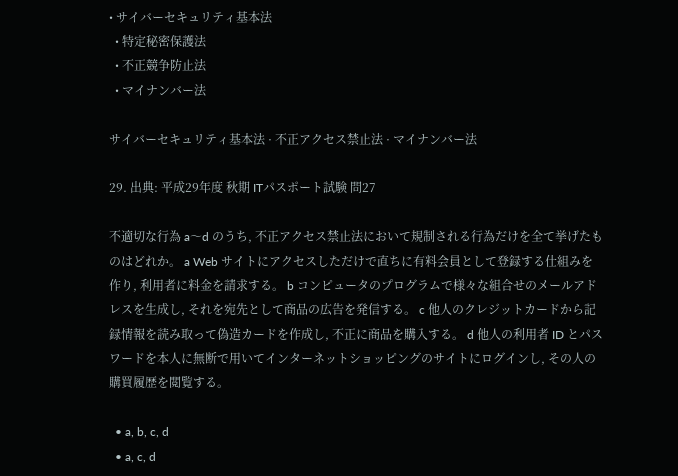• サイバーセキュリティ基本法
  • 特定秘密保護法
  • 不正競争防止法
  • マイナンバー法

サイバーセキュリティ基本法 · 不正アクセス禁止法 · マイナンバー法

29. 出典: 平成29年度 秋期 ITパスポート試験 問27

不適切な行為 a〜d のうち, 不正アクセス禁止法において規制される行為だけを全て挙げたものはどれか。 a Web サイトにアクセスしただけで直ちに有料会員として登録する仕組みを作り, 利用者に料金を請求する。 b コンピュータのプログラムで様々な組合せのメールアドレスを生成し, それを宛先として商品の広告を発信する。 c 他人のクレジットカードから記録情報を読み取って偽造カードを作成し, 不正に商品を購入する。 d 他人の利用者 ID とパスワードを本人に無断で用いてインターネットショッピングのサイトにログインし, その人の購買履歴を閲覧する。

  • a, b, c, d
  • a, c, d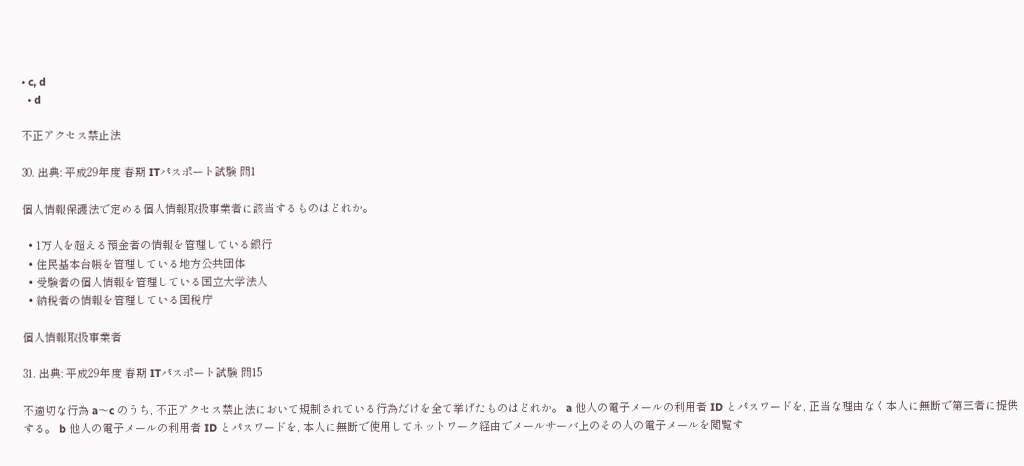• c, d
  • d

不正アクセス禁止法

30. 出典: 平成29年度 春期 ITパスポート試験 問1

個人情報保護法で定める個人情報取扱事業者に該当するものはどれか。

  • 1万人を超える預金者の情報を管理している銀行
  • 住民基本台帳を管理している地方公共団体
  • 受験者の個人情報を管理している国立大学法人
  • 納税者の情報を管理している国税庁

個人情報取扱事業者

31. 出典: 平成29年度 春期 ITパスポート試験 問15

不適切な行為 a〜c のうち, 不正アクセス禁止法において規制されている行為だけを全て挙げたものはどれか。 a 他人の電子メールの利用者 ID とパスワードを, 正当な理由なく本人に無断で第三者に提供する。 b 他人の電子メールの利用者 ID とパスワードを, 本人に無断で使用してネットワーク経由でメールサーバ上のその人の電子メールを閲覧す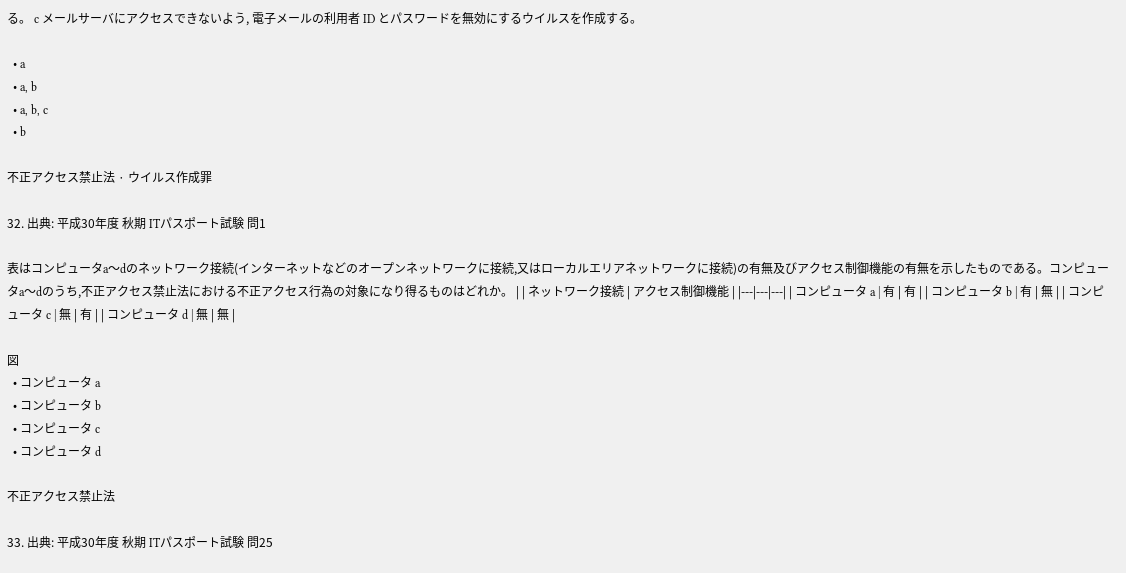る。 c メールサーバにアクセスできないよう, 電子メールの利用者 ID とパスワードを無効にするウイルスを作成する。

  • a
  • a, b
  • a, b, c
  • b

不正アクセス禁止法 · ウイルス作成罪

32. 出典: 平成30年度 秋期 ITパスポート試験 問1

表はコンピュータa〜dのネットワーク接続(インターネットなどのオープンネットワークに接続,又はローカルエリアネットワークに接続)の有無及びアクセス制御機能の有無を示したものである。コンピュータa〜dのうち,不正アクセス禁止法における不正アクセス行為の対象になり得るものはどれか。 | | ネットワーク接続 | アクセス制御機能 | |---|---|---| | コンピュータ a | 有 | 有 | | コンピュータ b | 有 | 無 | | コンピュータ c | 無 | 有 | | コンピュータ d | 無 | 無 |

図
  • コンピュータ a
  • コンピュータ b
  • コンピュータ c
  • コンピュータ d

不正アクセス禁止法

33. 出典: 平成30年度 秋期 ITパスポート試験 問25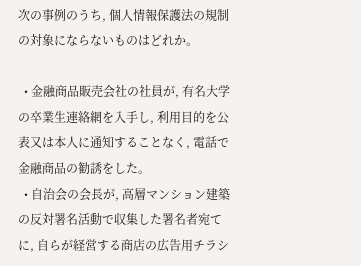次の事例のうち, 個人情報保護法の規制の対象にならないものはどれか。

  • 金融商品販売会社の社員が, 有名大学の卒業生連絡網を入手し, 利用目的を公表又は本人に通知することなく, 電話で金融商品の勧誘をした。
  • 自治会の会長が, 高層マンション建築の反対署名活動で収集した署名者宛てに, 自らが経営する商店の広告用チラシ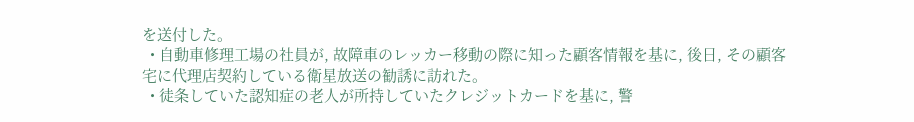を送付した。
  • 自動車修理工場の社員が, 故障車のレッカー移動の際に知った顧客情報を基に, 後日, その顧客宅に代理店契約している衛星放送の勧誘に訪れた。
  • 徒条していた認知症の老人が所持していたクレジットカードを基に, 警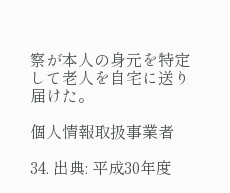察が本人の身元を特定して老人を自宅に送り届けた。

個人情報取扱事業者

34. 出典: 平成30年度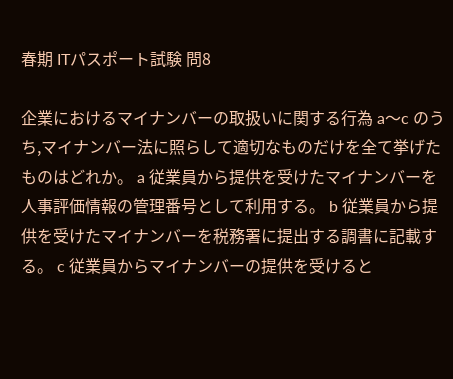春期 ITパスポート試験 問8

企業におけるマイナンバーの取扱いに関する行為 a〜c のうち,マイナンバー法に照らして適切なものだけを全て挙げたものはどれか。 a 従業員から提供を受けたマイナンバーを人事評価情報の管理番号として利用する。 b 従業員から提供を受けたマイナンバーを税務署に提出する調書に記載する。 c 従業員からマイナンバーの提供を受けると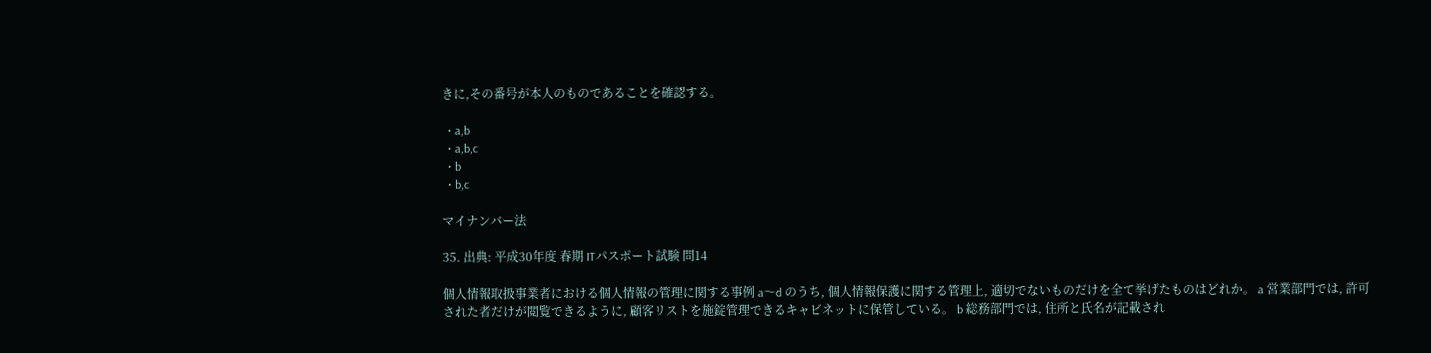きに,その番号が本人のものであることを確認する。

  • a,b
  • a,b,c
  • b
  • b,c

マイナンバー法

35. 出典: 平成30年度 春期 ITパスポート試験 問14

個人情報取扱事業者における個人情報の管理に関する事例 a〜d のうち, 個人情報保護に関する管理上, 適切でないものだけを全て挙げたものはどれか。 a 営業部門では, 許可された者だけが閲覧できるように, 顧客リストを施錠管理できるキャビネットに保管している。 b 総務部門では, 住所と氏名が記載され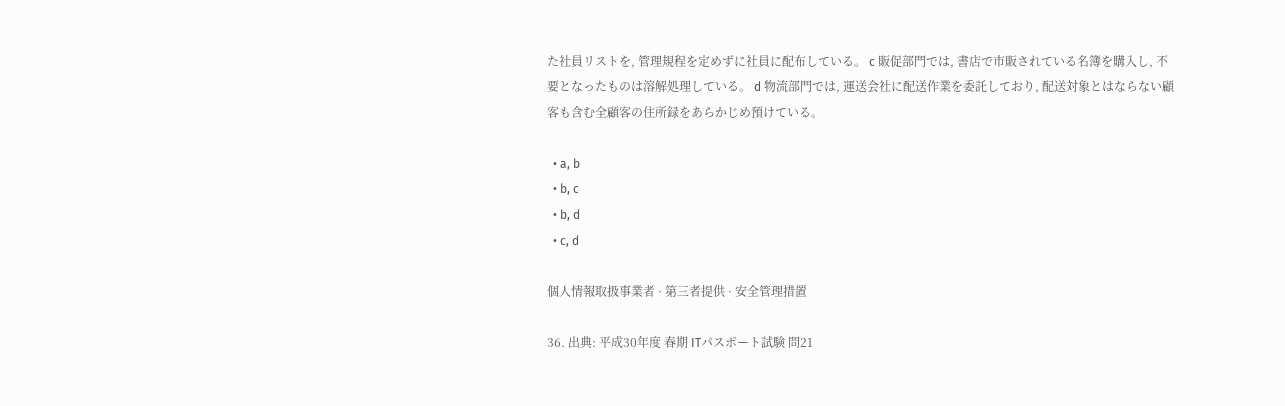た社員リストを, 管理規程を定めずに社員に配布している。 c 販促部門では, 書店で市販されている名簿を購入し, 不要となったものは溶解処理している。 d 物流部門では, 運送会社に配送作業を委託しており, 配送対象とはならない顧客も含む全顧客の住所録をあらかじめ預けている。

  • a, b
  • b, c
  • b, d
  • c, d

個人情報取扱事業者 · 第三者提供 · 安全管理措置

36. 出典: 平成30年度 春期 ITパスポート試験 問21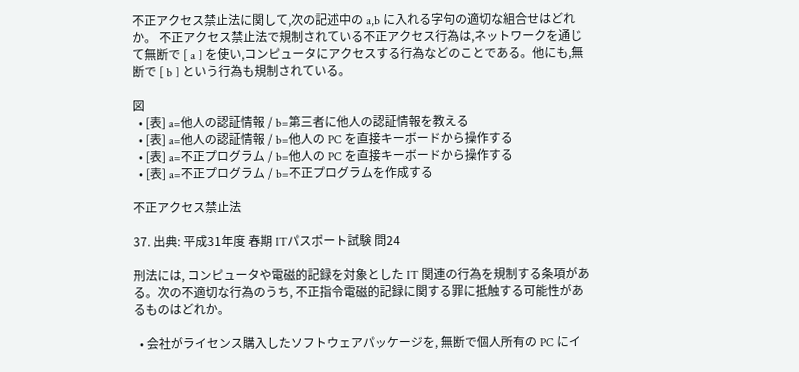不正アクセス禁止法に関して,次の記述中の a,b に入れる字句の適切な組合せはどれか。 不正アクセス禁止法で規制されている不正アクセス行為は,ネットワークを通じて無断で [ a ] を使い,コンピュータにアクセスする行為などのことである。他にも,無断で [ b ] という行為も規制されている。

図
  • [表] a=他人の認証情報 / b=第三者に他人の認証情報を教える
  • [表] a=他人の認証情報 / b=他人の PC を直接キーボードから操作する
  • [表] a=不正プログラム / b=他人の PC を直接キーボードから操作する
  • [表] a=不正プログラム / b=不正プログラムを作成する

不正アクセス禁止法

37. 出典: 平成31年度 春期 ITパスポート試験 問24

刑法には, コンピュータや電磁的記録を対象とした IT 関連の行為を規制する条項がある。次の不適切な行為のうち, 不正指令電磁的記録に関する罪に抵触する可能性があるものはどれか。

  • 会社がライセンス購入したソフトウェアパッケージを, 無断で個人所有の PC にイ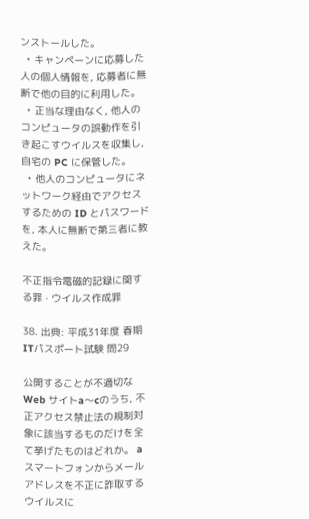ンストールした。
  • キャンペーンに応募した人の個人情報を, 応募者に無断で他の目的に利用した。
  • 正当な理由なく, 他人のコンピュータの誤動作を引き起こすウイルスを収集し, 自宅の PC に保管した。
  • 他人のコンピュータにネットワーク経由でアクセスするための ID とパスワードを, 本人に無断で第三者に教えた。

不正指令電磁的記録に関する罪 · ウイルス作成罪

38. 出典: 平成31年度 春期 ITパスポート試験 問29

公開することが不適切な Web サイトa〜cのうち, 不正アクセス禁止法の規制対象に該当するものだけを全て挙げたものはどれか。 a スマートフォンからメールアドレスを不正に詐取するウイルスに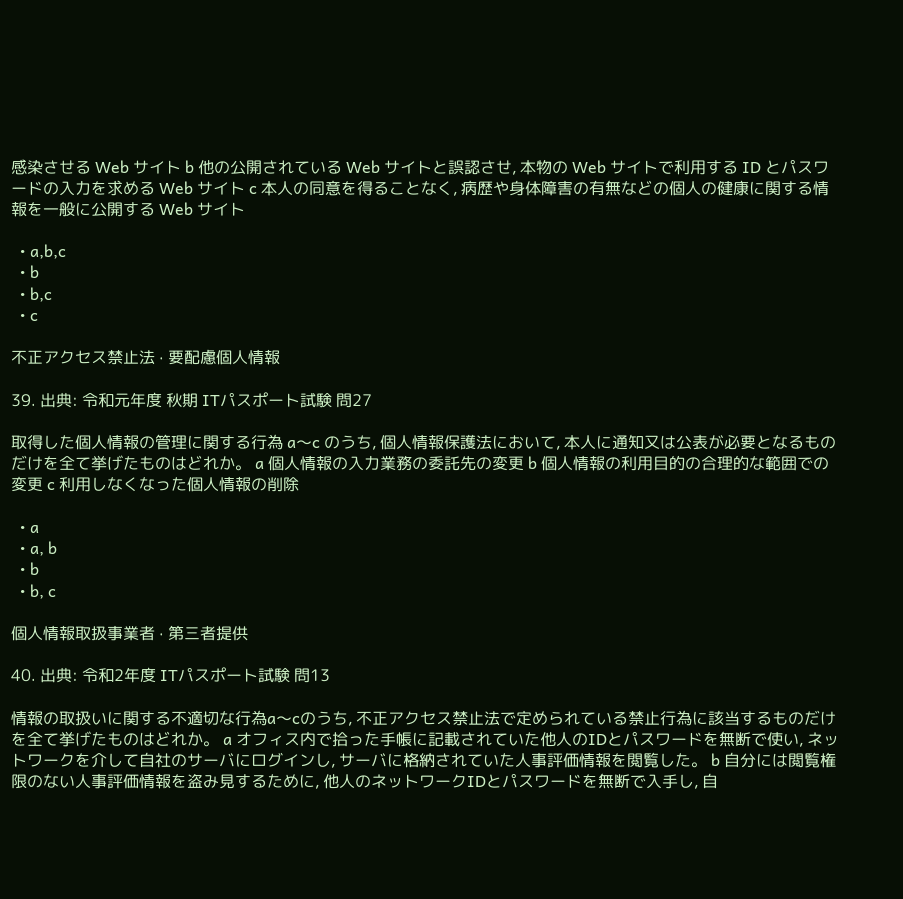感染させる Web サイト b 他の公開されている Web サイトと誤認させ, 本物の Web サイトで利用する ID とパスワードの入力を求める Web サイト c 本人の同意を得ることなく, 病歴や身体障害の有無などの個人の健康に関する情報を一般に公開する Web サイト

  • a,b,c
  • b
  • b,c
  • c

不正アクセス禁止法 · 要配慮個人情報

39. 出典: 令和元年度 秋期 ITパスポート試験 問27

取得した個人情報の管理に関する行為 a〜c のうち, 個人情報保護法において, 本人に通知又は公表が必要となるものだけを全て挙げたものはどれか。 a 個人情報の入力業務の委託先の変更 b 個人情報の利用目的の合理的な範囲での変更 c 利用しなくなった個人情報の削除

  • a
  • a, b
  • b
  • b, c

個人情報取扱事業者 · 第三者提供

40. 出典: 令和2年度 ITパスポート試験 問13

情報の取扱いに関する不適切な行為a〜cのうち, 不正アクセス禁止法で定められている禁止行為に該当するものだけを全て挙げたものはどれか。 a オフィス内で拾った手帳に記載されていた他人のIDとパスワードを無断で使い, ネットワークを介して自社のサーバにログインし, サーバに格納されていた人事評価情報を閲覧した。 b 自分には閲覧権限のない人事評価情報を盗み見するために, 他人のネットワークIDとパスワードを無断で入手し, 自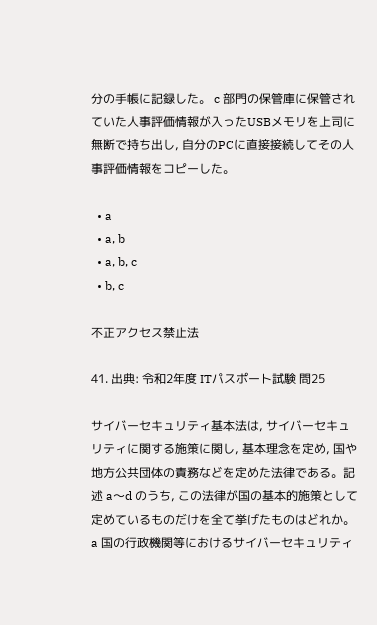分の手帳に記録した。 c 部門の保管庫に保管されていた人事評価情報が入ったUSBメモリを上司に無断で持ち出し, 自分のPCに直接接続してその人事評価情報をコピーした。

  • a
  • a, b
  • a, b, c
  • b, c

不正アクセス禁止法

41. 出典: 令和2年度 ITパスポート試験 問25

サイバーセキュリティ基本法は, サイバーセキュリティに関する施策に関し, 基本理念を定め, 国や地方公共団体の責務などを定めた法律である。記述 a〜d のうち, この法律が国の基本的施策として定めているものだけを全て挙げたものはどれか。 a 国の行政機関等におけるサイバーセキュリティ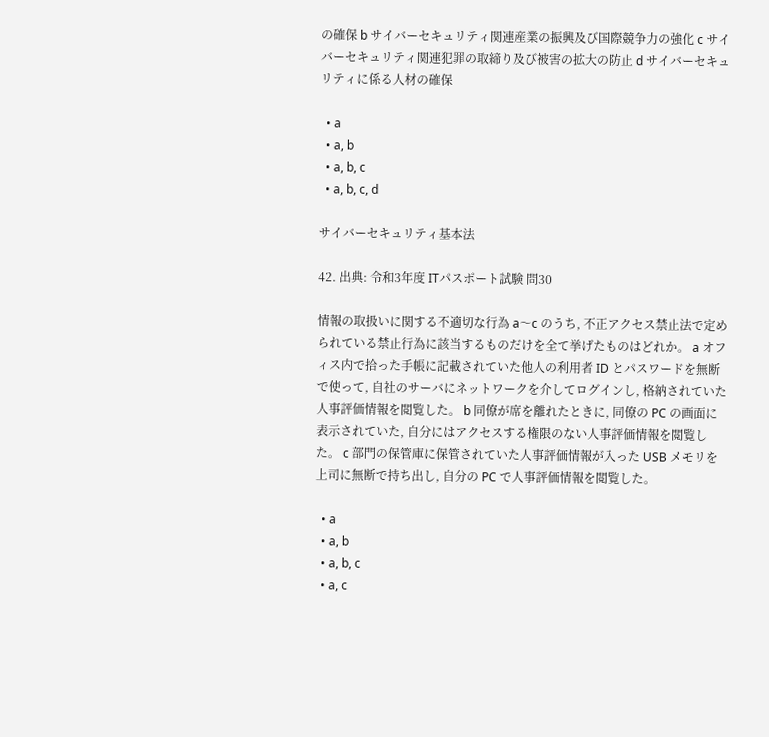の確保 b サイバーセキュリティ関連産業の振興及び国際競争力の強化 c サイバーセキュリティ関連犯罪の取締り及び被害の拡大の防止 d サイバーセキュリティに係る人材の確保

  • a
  • a, b
  • a, b, c
  • a, b, c, d

サイバーセキュリティ基本法

42. 出典: 令和3年度 ITパスポート試験 問30

情報の取扱いに関する不適切な行為 a〜c のうち, 不正アクセス禁止法で定められている禁止行為に該当するものだけを全て挙げたものはどれか。 a オフィス内で拾った手帳に記載されていた他人の利用者 ID とパスワードを無断で使って, 自社のサーバにネットワークを介してログインし, 格納されていた人事評価情報を閲覧した。 b 同僚が席を離れたときに, 同僚の PC の画面に表示されていた, 自分にはアクセスする権限のない人事評価情報を閲覧した。 c 部門の保管庫に保管されていた人事評価情報が入った USB メモリを上司に無断で持ち出し, 自分の PC で人事評価情報を閲覧した。

  • a
  • a, b
  • a, b, c
  • a, c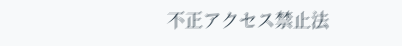不正アクセス禁止法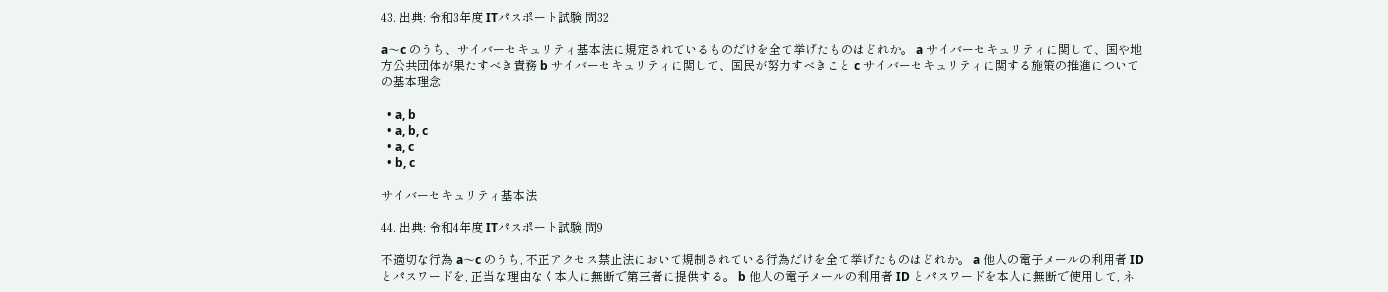43. 出典: 令和3年度 ITパスポート試験 問32

a〜c のうち、サイバーセキュリティ基本法に規定されているものだけを全て挙げたものはどれか。 a サイバーセキュリティに関して、国や地方公共団体が果たすべき責務 b サイバーセキュリティに関して、国民が努力すべきこと c サイバーセキュリティに関する施策の推進についての基本理念

  • a, b
  • a, b, c
  • a, c
  • b, c

サイバーセキュリティ基本法

44. 出典: 令和4年度 ITパスポート試験 問9

不適切な行為 a〜c のうち, 不正アクセス禁止法において規制されている行為だけを全て挙げたものはどれか。 a 他人の電子メールの利用者 ID とパスワードを, 正当な理由なく本人に無断で第三者に提供する。 b 他人の電子メールの利用者 ID とパスワードを本人に無断で使用して, ネ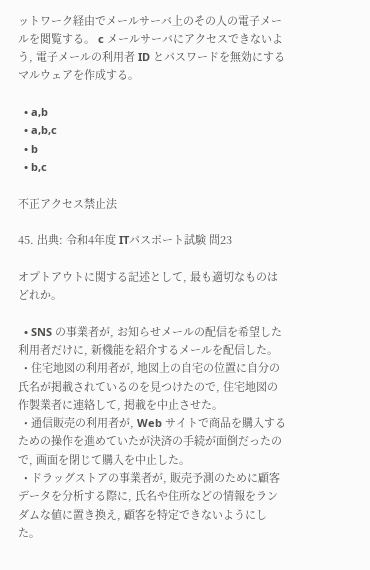ットワーク経由でメールサーバ上のその人の電子メールを閲覧する。 c メールサーバにアクセスできないよう, 電子メールの利用者 ID とパスワードを無効にするマルウェアを作成する。

  • a,b
  • a,b,c
  • b
  • b,c

不正アクセス禁止法

45. 出典: 令和4年度 ITパスポート試験 問23

オプトアウトに関する記述として, 最も適切なものはどれか。

  • SNS の事業者が, お知らせメールの配信を希望した利用者だけに, 新機能を紹介するメールを配信した。
  • 住宅地図の利用者が, 地図上の自宅の位置に自分の氏名が掲載されているのを見つけたので, 住宅地図の作製業者に連絡して, 掲載を中止させた。
  • 通信販売の利用者が, Web サイトで商品を購入するための操作を進めていたが決済の手続が面倒だったので, 画面を閉じて購入を中止した。
  • ドラッグストアの事業者が, 販売予測のために顧客データを分析する際に, 氏名や住所などの情報をランダムな値に置き換え, 顧客を特定できないようにした。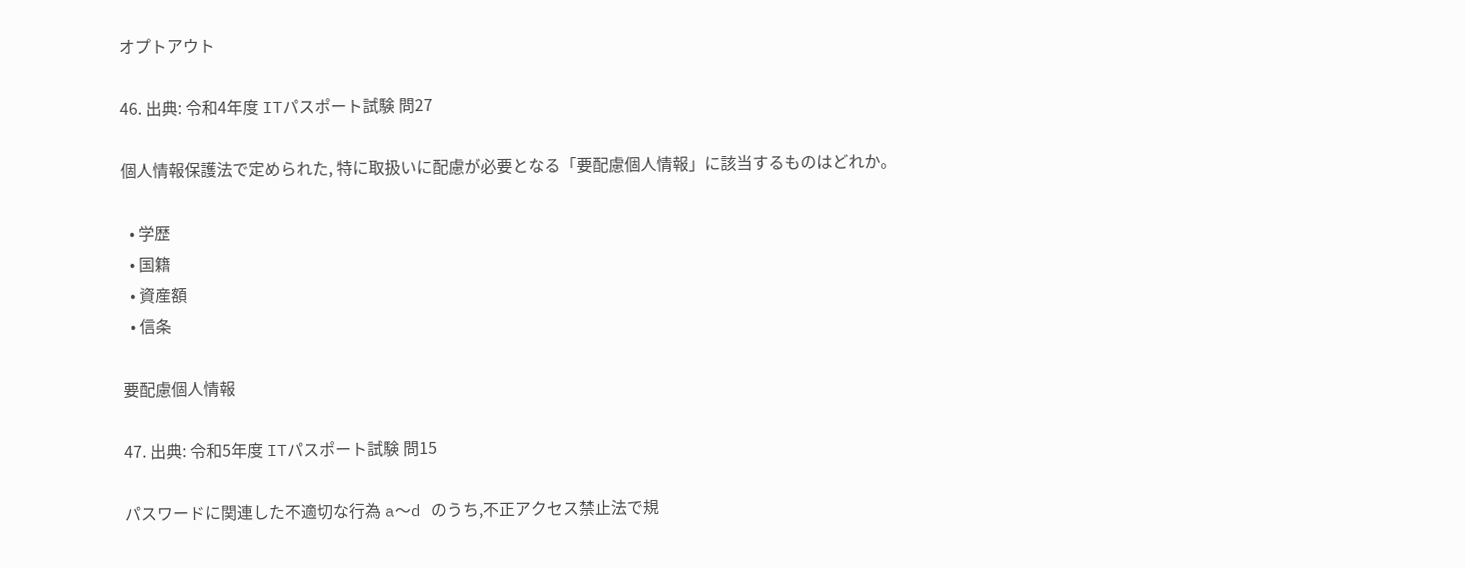オプトアウト

46. 出典: 令和4年度 ITパスポート試験 問27

個人情報保護法で定められた, 特に取扱いに配慮が必要となる「要配慮個人情報」に該当するものはどれか。

  • 学歴
  • 国籍
  • 資産額
  • 信条

要配慮個人情報

47. 出典: 令和5年度 ITパスポート試験 問15

パスワードに関連した不適切な行為 a〜d のうち,不正アクセス禁止法で規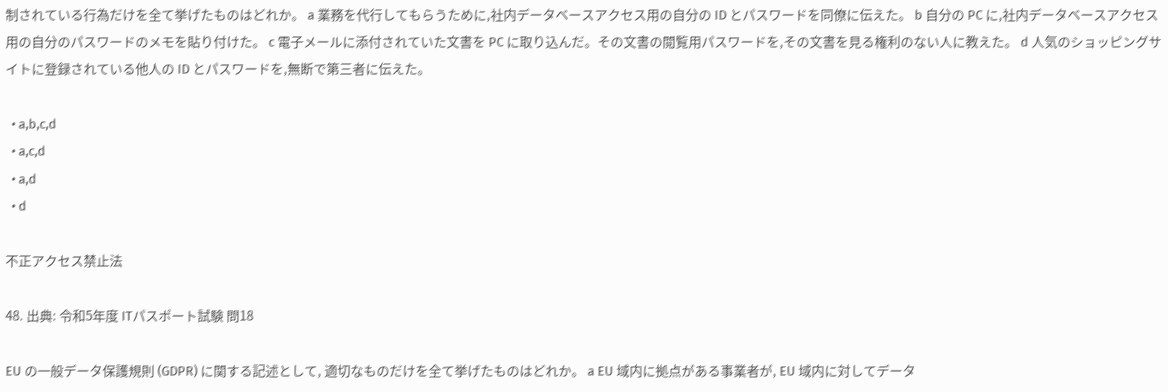制されている行為だけを全て挙げたものはどれか。 a 業務を代行してもらうために,社内データベースアクセス用の自分の ID とパスワードを同僚に伝えた。 b 自分の PC に,社内データベースアクセス用の自分のパスワードのメモを貼り付けた。 c 電子メールに添付されていた文書を PC に取り込んだ。その文書の閲覧用パスワードを,その文書を見る権利のない人に教えた。 d 人気のショッピングサイトに登録されている他人の ID とパスワードを,無断で第三者に伝えた。

  • a,b,c,d
  • a,c,d
  • a,d
  • d

不正アクセス禁止法

48. 出典: 令和5年度 ITパスポート試験 問18

EU の一般データ保護規則 (GDPR) に関する記述として, 適切なものだけを全て挙げたものはどれか。 a EU 域内に拠点がある事業者が, EU 域内に対してデータ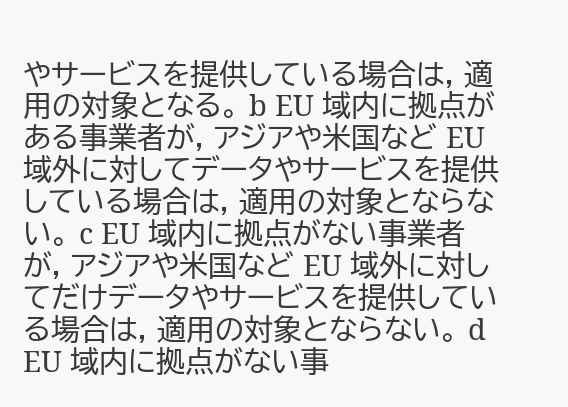やサービスを提供している場合は, 適用の対象となる。 b EU 域内に拠点がある事業者が, アジアや米国など EU 域外に対してデータやサービスを提供している場合は, 適用の対象とならない。 c EU 域内に拠点がない事業者が, アジアや米国など EU 域外に対してだけデータやサービスを提供している場合は, 適用の対象とならない。 d EU 域内に拠点がない事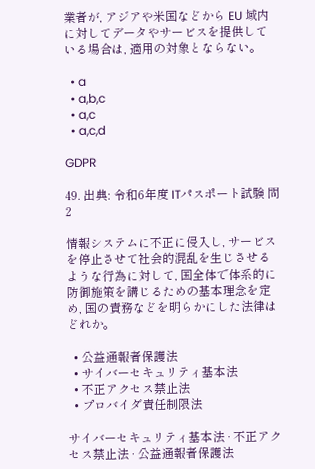業者が, アジアや米国などから EU 域内に対してデータやサービスを提供している場合は, 適用の対象とならない。

  • a
  • a,b,c
  • a,c
  • a,c,d

GDPR

49. 出典: 令和6年度 ITパスポート試験 問2

情報システムに不正に侵入し, サービスを停止させて社会的混乱を生じさせるような行為に対して, 国全体で体系的に防御施策を講じるための基本理念を定め, 国の責務などを明らかにした法律はどれか。

  • 公益通報者保護法
  • サイバーセキュリティ基本法
  • 不正アクセス禁止法
  • プロバイダ責任制限法

サイバーセキュリティ基本法 · 不正アクセス禁止法 · 公益通報者保護法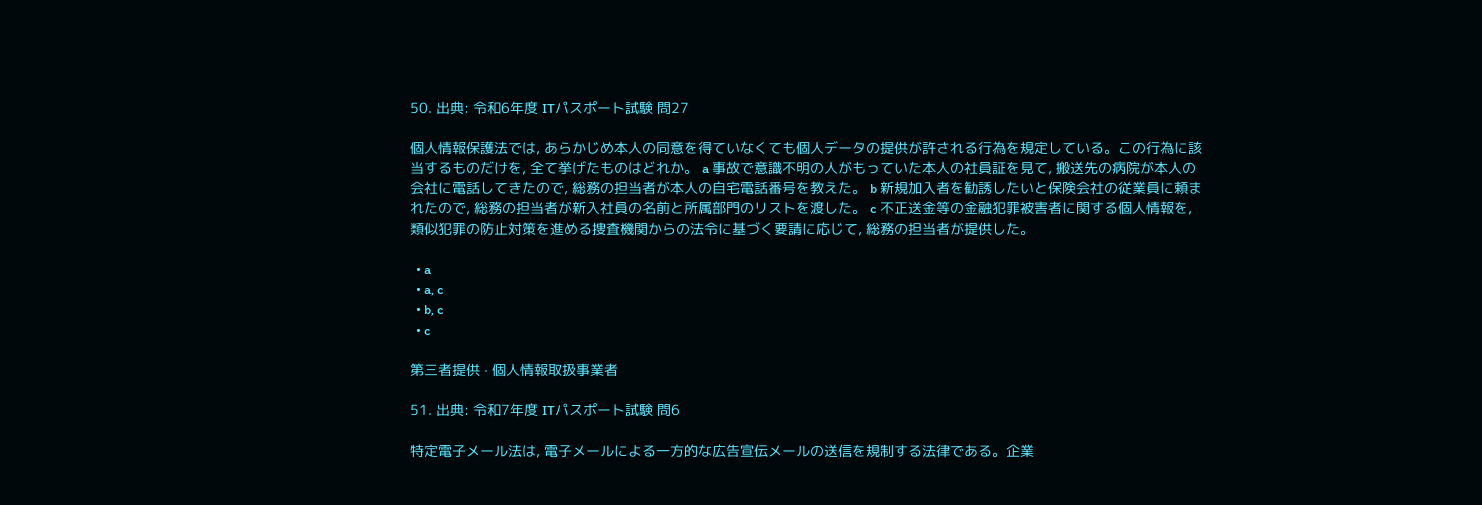50. 出典: 令和6年度 ITパスポート試験 問27

個人情報保護法では, あらかじめ本人の同意を得ていなくても個人データの提供が許される行為を規定している。この行為に該当するものだけを, 全て挙げたものはどれか。 a 事故で意識不明の人がもっていた本人の社員証を見て, 搬送先の病院が本人の会社に電話してきたので, 総務の担当者が本人の自宅電話番号を教えた。 b 新規加入者を勧誘したいと保険会社の従業員に頼まれたので, 総務の担当者が新入社員の名前と所属部門のリストを渡した。 c 不正送金等の金融犯罪被害者に関する個人情報を, 類似犯罪の防止対策を進める捜査機関からの法令に基づく要請に応じて, 総務の担当者が提供した。

  • a
  • a, c
  • b, c
  • c

第三者提供 · 個人情報取扱事業者

51. 出典: 令和7年度 ITパスポート試験 問6

特定電子メール法は, 電子メールによる一方的な広告宣伝メールの送信を規制する法律である。企業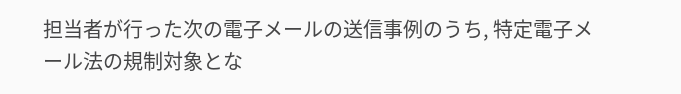担当者が行った次の電子メールの送信事例のうち, 特定電子メール法の規制対象とな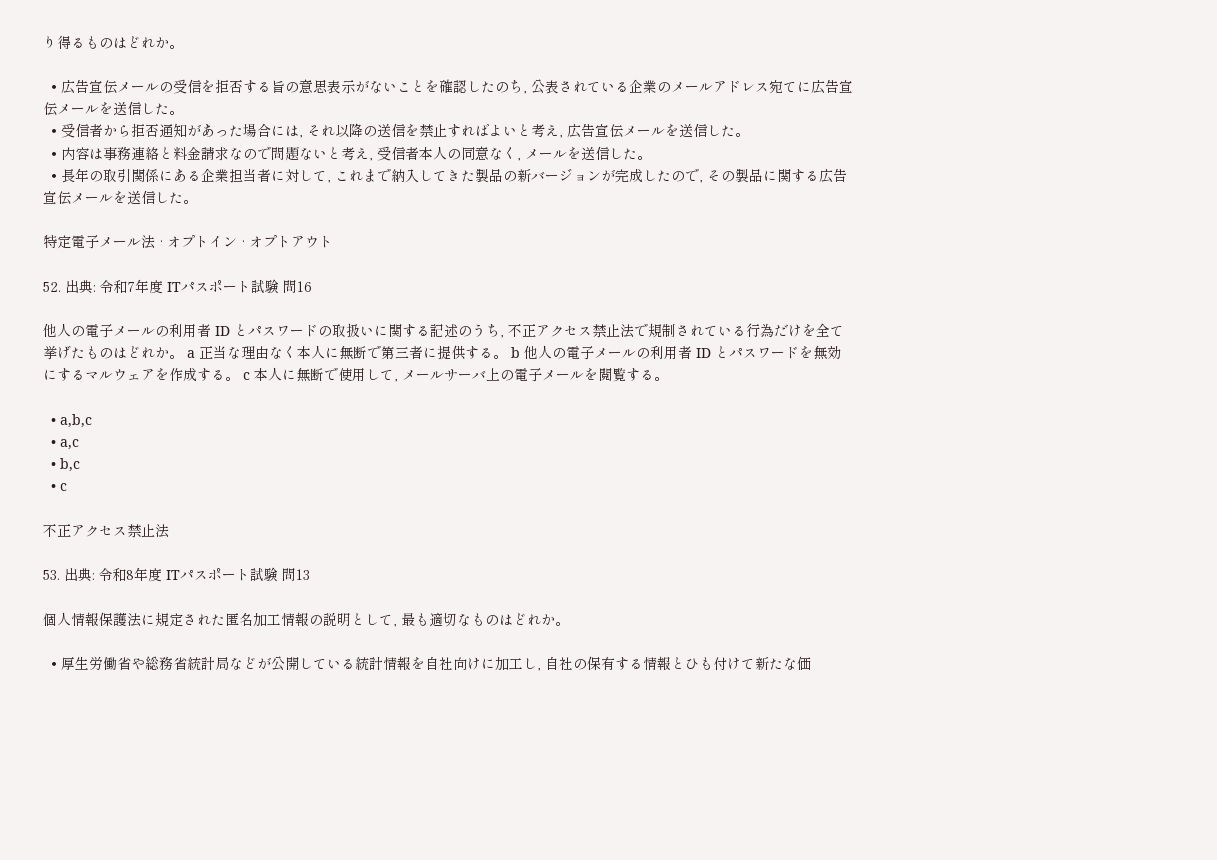り得るものはどれか。

  • 広告宣伝メールの受信を拒否する旨の意思表示がないことを確認したのち, 公表されている企業のメールアドレス宛てに広告宣伝メールを送信した。
  • 受信者から拒否通知があった場合には, それ以降の送信を禁止すればよいと考え, 広告宣伝メールを送信した。
  • 内容は事務連絡と料金請求なので問題ないと考え, 受信者本人の同意なく, メールを送信した。
  • 長年の取引関係にある企業担当者に対して, これまで納入してきた製品の新バージョンが完成したので, その製品に関する広告宣伝メールを送信した。

特定電子メール法 · オプトイン · オプトアウト

52. 出典: 令和7年度 ITパスポート試験 問16

他人の電子メールの利用者 ID とパスワードの取扱いに関する記述のうち, 不正アクセス禁止法で規制されている行為だけを全て挙げたものはどれか。 a 正当な理由なく本人に無断で第三者に提供する。 b 他人の電子メールの利用者 ID とパスワードを無効にするマルウェアを作成する。 c 本人に無断で使用して, メールサーバ上の電子メールを閲覧する。

  • a,b,c
  • a,c
  • b,c
  • c

不正アクセス禁止法

53. 出典: 令和8年度 ITパスポート試験 問13

個人情報保護法に規定された匿名加工情報の説明として, 最も適切なものはどれか。

  • 厚生労働省や総務省統計局などが公開している統計情報を自社向けに加工し, 自社の保有する情報とひも付けて新たな価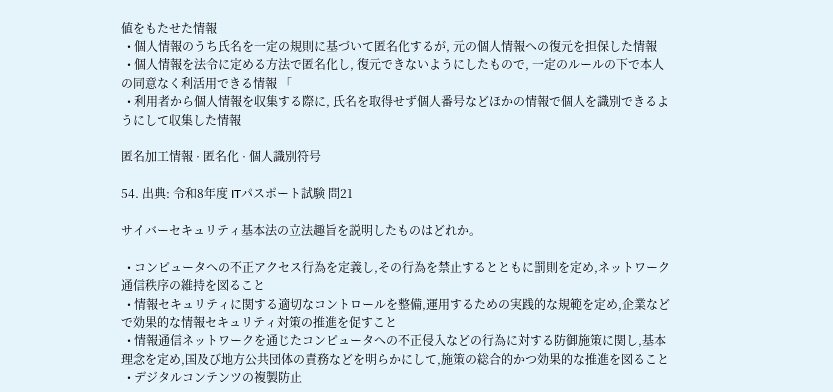値をもたせた情報
  • 個人情報のうち氏名を一定の規則に基づいて匿名化するが, 元の個人情報への復元を担保した情報
  • 個人情報を法令に定める方法で匿名化し, 復元できないようにしたもので, 一定のルールの下で本人の同意なく利活用できる情報 「
  • 利用者から個人情報を収集する際に, 氏名を取得せず個人番号などほかの情報で個人を識別できるようにして収集した情報

匿名加工情報 · 匿名化 · 個人識別符号

54. 出典: 令和8年度 ITパスポート試験 問21

サイバーセキュリティ基本法の立法趣旨を説明したものはどれか。

  • コンピュータへの不正アクセス行為を定義し,その行為を禁止するとともに罰則を定め,ネットワーク通信秩序の維持を図ること
  • 情報セキュリティに関する適切なコントロールを整備,運用するための実践的な規範を定め,企業などで効果的な情報セキュリティ対策の推進を促すこと
  • 情報通信ネットワークを通じたコンピュータへの不正侵入などの行為に対する防御施策に関し,基本理念を定め,国及び地方公共団体の責務などを明らかにして,施策の総合的かつ効果的な推進を図ること
  • デジタルコンテンツの複製防止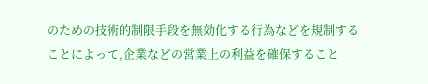のための技術的制限手段を無効化する行為などを規制することによって,企業などの営業上の利益を確保すること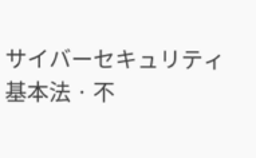サイバーセキュリティ基本法 · 不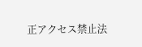正アクセス禁止法